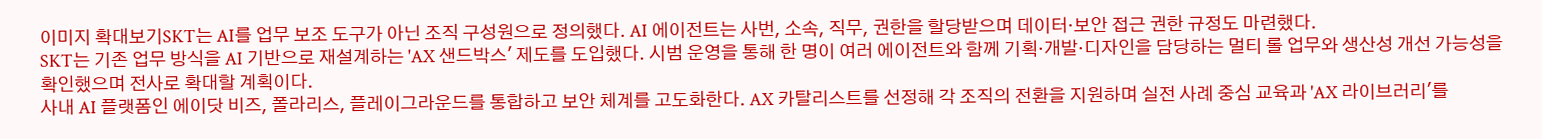이미지 확대보기SKT는 AI를 업무 보조 도구가 아닌 조직 구성원으로 정의했다. AI 에이전트는 사번, 소속, 직무, 권한을 할당받으며 데이터·보안 접근 권한 규정도 마련했다.
SKT는 기존 업무 방식을 AI 기반으로 재설계하는 'AX 샌드박스' 제도를 도입했다. 시범 운영을 통해 한 명이 여러 에이전트와 함께 기획·개발·디자인을 담당하는 멀티 롤 업무와 생산성 개선 가능성을 확인했으며 전사로 확대할 계획이다.
사내 AI 플랫폼인 에이닷 비즈, 폴라리스, 플레이그라운드를 통합하고 보안 체계를 고도화한다. AX 카탈리스트를 선정해 각 조직의 전환을 지원하며 실전 사례 중심 교육과 'AX 라이브러리'를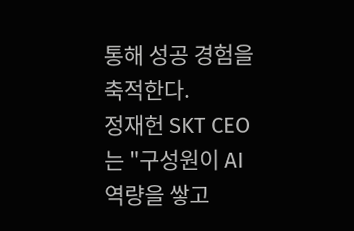통해 성공 경험을 축적한다.
정재헌 SKT CEO는 "구성원이 AI 역량을 쌓고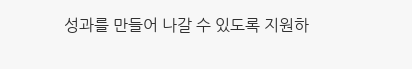성과를 만들어 나갈 수 있도록 지원하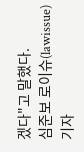겠다"고 말했다.
심준보 로이슈(lawissue) 기자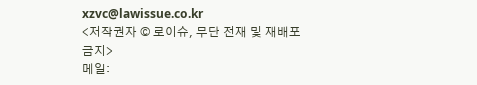xzvc@lawissue.co.kr
<저작권자 © 로이슈, 무단 전재 및 재배포 금지>
메일: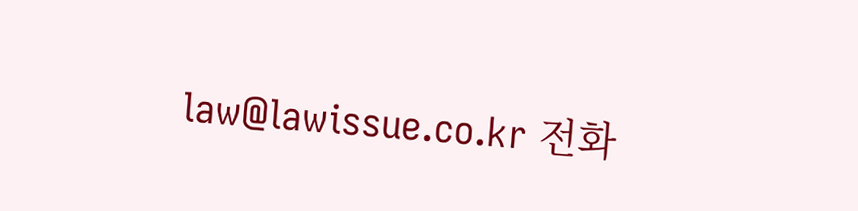law@lawissue.co.kr 전화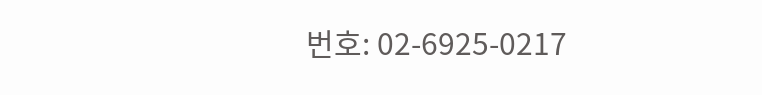번호: 02-6925-0217